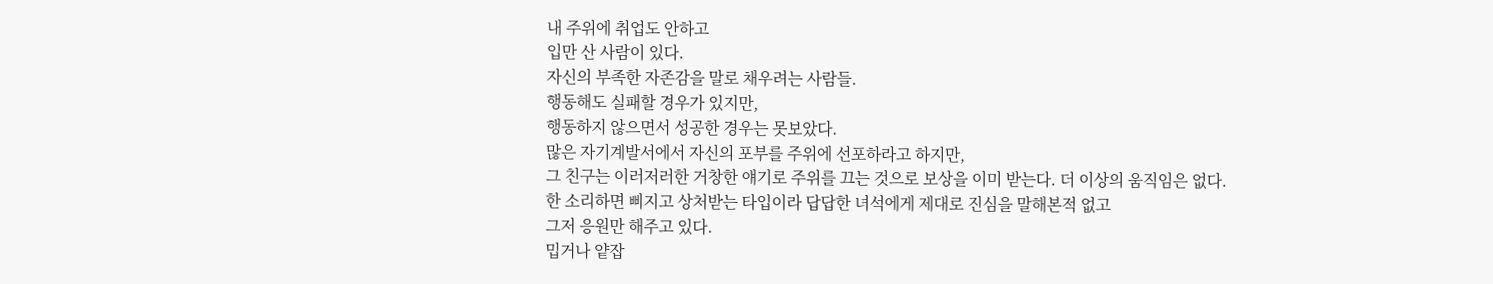내 주위에 취업도 안하고
입만 산 사람이 있다.
자신의 부족한 자존감을 말로 채우려는 사람들.
행동해도 실패할 경우가 있지만,
행동하지 않으면서 성공한 경우는 못보았다.
많은 자기계발서에서 자신의 포부를 주위에 선포하라고 하지만,
그 친구는 이러저러한 거창한 얘기로 주위를 끄는 것으로 보상을 이미 받는다. 더 이상의 움직임은 없다.
한 소리하면 삐지고 상처받는 타입이라 답답한 녀석에게 제대로 진심을 말해본적 없고
그저 응원만 해주고 있다.
밉거나 얕잡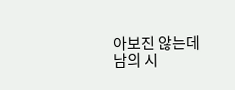아보진 않는데
남의 시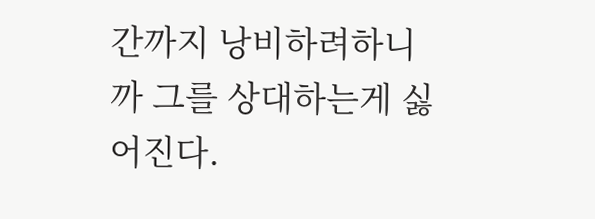간까지 낭비하려하니까 그를 상대하는게 싫어진다.